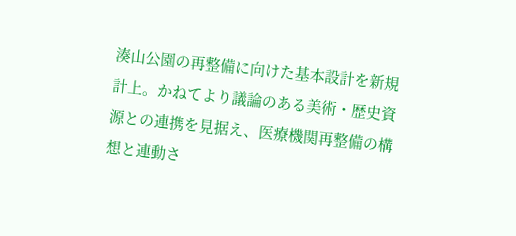湊山公園の再整備に向けた基本設計を新規計上。かねてより議論のある美術・歴史資源との連携を見据え、医療機関再整備の構想と連動さ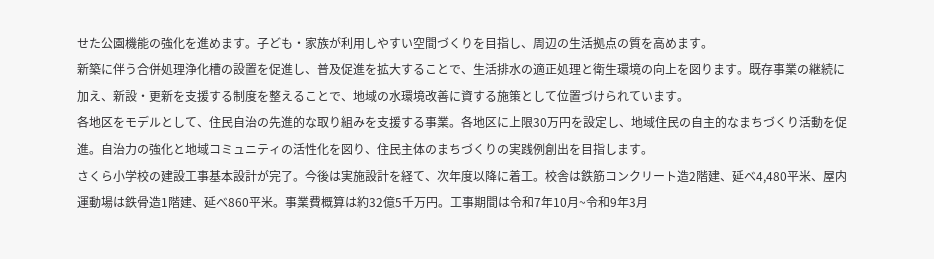せた公園機能の強化を進めます。子ども・家族が利用しやすい空間づくりを目指し、周辺の生活拠点の質を高めます。
新築に伴う合併処理浄化槽の設置を促進し、普及促進を拡大することで、生活排水の適正処理と衛生環境の向上を図ります。既存事業の継続に加え、新設・更新を支援する制度を整えることで、地域の水環境改善に資する施策として位置づけられています。
各地区をモデルとして、住民自治の先進的な取り組みを支援する事業。各地区に上限30万円を設定し、地域住民の自主的なまちづくり活動を促進。自治力の強化と地域コミュニティの活性化を図り、住民主体のまちづくりの実践例創出を目指します。
さくら小学校の建設工事基本設計が完了。今後は実施設計を経て、次年度以降に着工。校舎は鉄筋コンクリート造2階建、延べ4,480平米、屋内運動場は鉄骨造1階建、延べ860平米。事業費概算は約32億5千万円。工事期間は令和7年10月~令和9年3月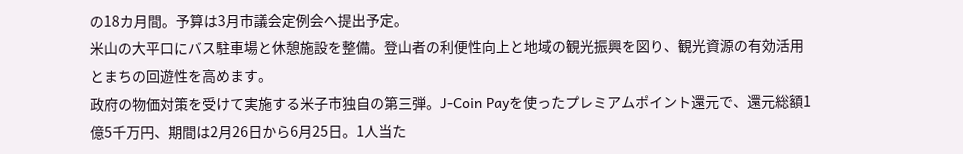の18カ月間。予算は3月市議会定例会へ提出予定。
米山の大平口にバス駐車場と休憩施設を整備。登山者の利便性向上と地域の観光振興を図り、観光資源の有効活用とまちの回遊性を高めます。
政府の物価対策を受けて実施する米子市独自の第三弾。J‑Coin Payを使ったプレミアムポイント還元で、還元総額1億5千万円、期間は2月26日から6月25日。1人当た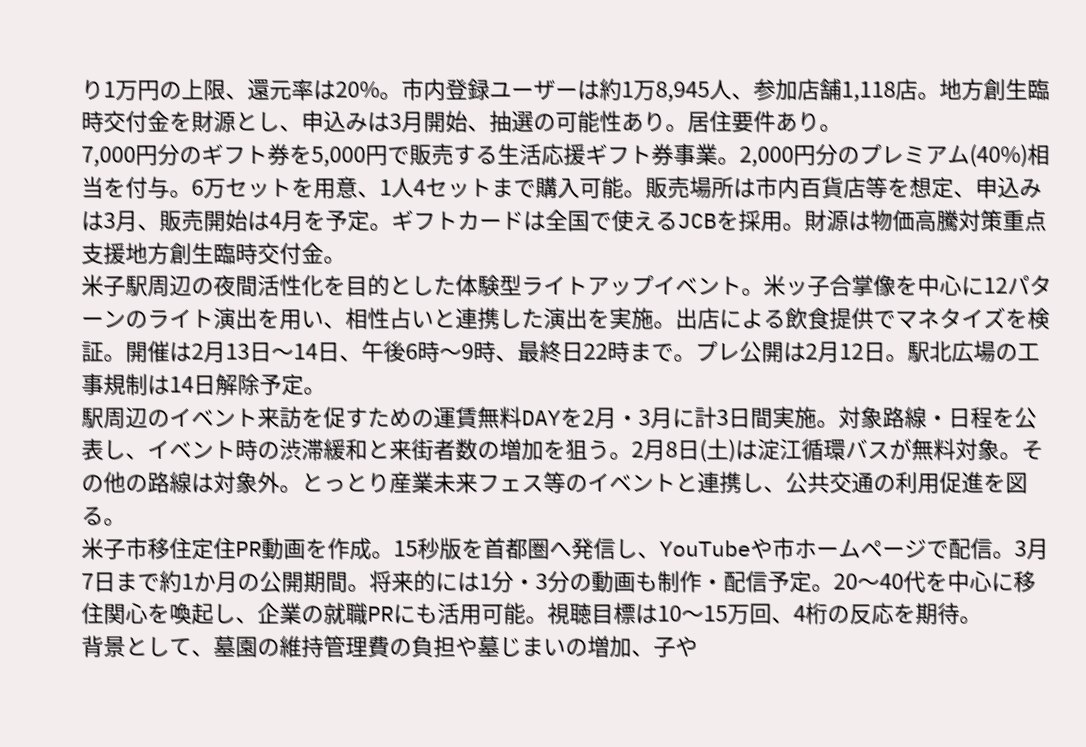り1万円の上限、還元率は20%。市内登録ユーザーは約1万8,945人、参加店舗1,118店。地方創生臨時交付金を財源とし、申込みは3月開始、抽選の可能性あり。居住要件あり。
7,000円分のギフト券を5,000円で販売する生活応援ギフト券事業。2,000円分のプレミアム(40%)相当を付与。6万セットを用意、1人4セットまで購入可能。販売場所は市内百貨店等を想定、申込みは3月、販売開始は4月を予定。ギフトカードは全国で使えるJCBを採用。財源は物価高騰対策重点支援地方創生臨時交付金。
米子駅周辺の夜間活性化を目的とした体験型ライトアップイベント。米ッ子合掌像を中心に12パターンのライト演出を用い、相性占いと連携した演出を実施。出店による飲食提供でマネタイズを検証。開催は2月13日〜14日、午後6時〜9時、最終日22時まで。プレ公開は2月12日。駅北広場の工事規制は14日解除予定。
駅周辺のイベント来訪を促すための運賃無料DAYを2月・3月に計3日間実施。対象路線・日程を公表し、イベント時の渋滞緩和と来街者数の増加を狙う。2月8日(土)は淀江循環バスが無料対象。その他の路線は対象外。とっとり産業未来フェス等のイベントと連携し、公共交通の利用促進を図る。
米子市移住定住PR動画を作成。15秒版を首都圏へ発信し、YouTubeや市ホームページで配信。3月7日まで約1か月の公開期間。将来的には1分・3分の動画も制作・配信予定。20〜40代を中心に移住関心を喚起し、企業の就職PRにも活用可能。視聴目標は10〜15万回、4桁の反応を期待。
背景として、墓園の維持管理費の負担や墓じまいの増加、子や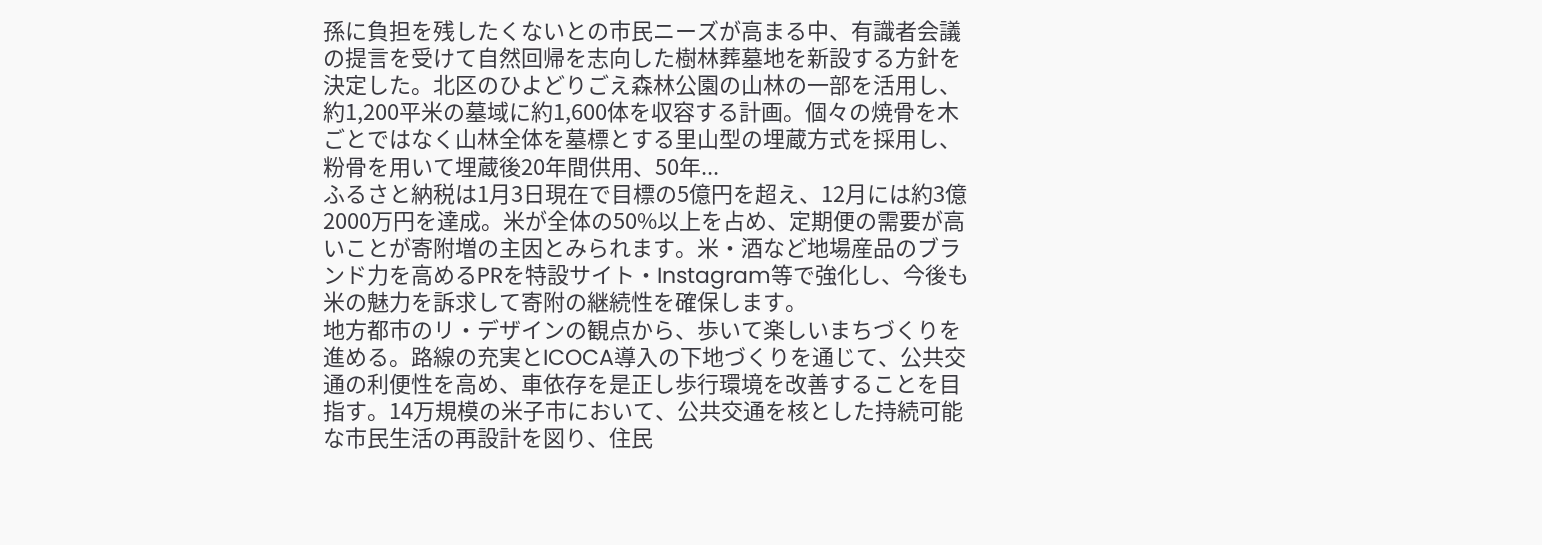孫に負担を残したくないとの市民ニーズが高まる中、有識者会議の提言を受けて自然回帰を志向した樹林葬墓地を新設する方針を決定した。北区のひよどりごえ森林公園の山林の一部を活用し、約1,200平米の墓域に約1,600体を収容する計画。個々の焼骨を木ごとではなく山林全体を墓標とする里山型の埋蔵方式を採用し、粉骨を用いて埋蔵後20年間供用、50年...
ふるさと納税は1月3日現在で目標の5億円を超え、12月には約3億2000万円を達成。米が全体の50%以上を占め、定期便の需要が高いことが寄附増の主因とみられます。米・酒など地場産品のブランド力を高めるPRを特設サイト・Instagram等で強化し、今後も米の魅力を訴求して寄附の継続性を確保します。
地方都市のリ・デザインの観点から、歩いて楽しいまちづくりを進める。路線の充実とICOCA導入の下地づくりを通じて、公共交通の利便性を高め、車依存を是正し歩行環境を改善することを目指す。14万規模の米子市において、公共交通を核とした持続可能な市民生活の再設計を図り、住民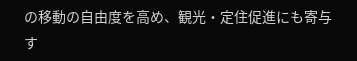の移動の自由度を高め、観光・定住促進にも寄与す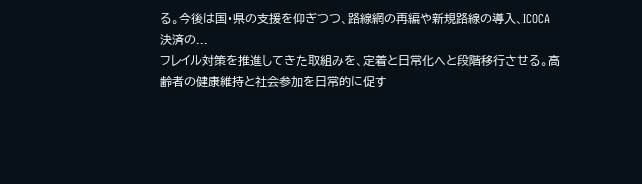る。今後は国・県の支援を仰ぎつつ、路線網の再編や新規路線の導入、ICOCA決済の...
フレイル対策を推進してきた取組みを、定着と日常化へと段階移行させる。高齢者の健康維持と社会参加を日常的に促す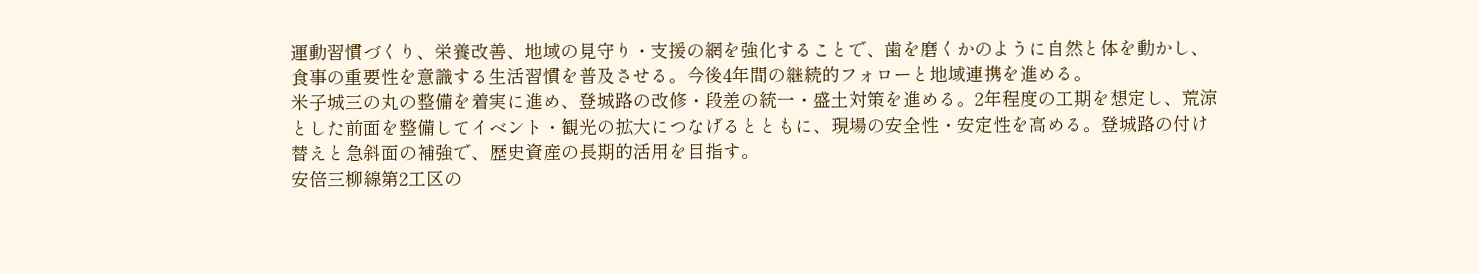運動習慣づくり、栄養改善、地域の見守り・支援の網を強化することで、歯を磨くかのように自然と体を動かし、食事の重要性を意識する生活習慣を普及させる。今後4年間の継続的フォローと地域連携を進める。
米子城三の丸の整備を着実に進め、登城路の改修・段差の統一・盛土対策を進める。2年程度の工期を想定し、荒涼とした前面を整備してイベント・観光の拡大につなげるとともに、現場の安全性・安定性を高める。登城路の付け替えと急斜面の補強で、歴史資産の長期的活用を目指す。
安倍三柳線第2工区の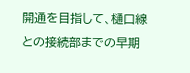開通を目指して、樋口線との接続部までの早期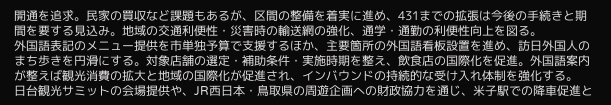開通を追求。民家の買収など課題もあるが、区間の整備を着実に進め、431までの拡張は今後の手続きと期間を要する見込み。地域の交通利便性・災害時の輸送網の強化、通学・通勤の利便性向上を図る。
外国語表記のメニュー提供を市単独予算で支援するほか、主要箇所の外国語看板設置を進め、訪日外国人のまち歩きを円滑にする。対象店舗の選定・補助条件・実施時期を整え、飲食店の国際化を促進。外国語案内が整えば観光消費の拡大と地域の国際化が促進され、インバウンドの持続的な受け入れ体制を強化する。
日台観光サミットの会場提供や、JR西日本・鳥取県の周遊企画への財政協力を通じ、米子駅での降車促進と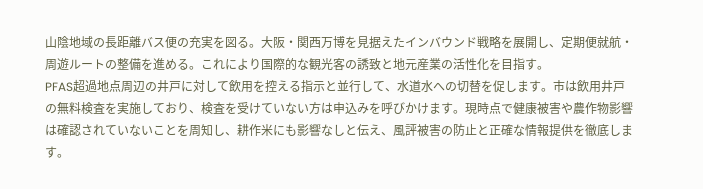山陰地域の長距離バス便の充実を図る。大阪・関西万博を見据えたインバウンド戦略を展開し、定期便就航・周遊ルートの整備を進める。これにより国際的な観光客の誘致と地元産業の活性化を目指す。
PFAS超過地点周辺の井戸に対して飲用を控える指示と並行して、水道水への切替を促します。市は飲用井戸の無料検査を実施しており、検査を受けていない方は申込みを呼びかけます。現時点で健康被害や農作物影響は確認されていないことを周知し、耕作米にも影響なしと伝え、風評被害の防止と正確な情報提供を徹底します。